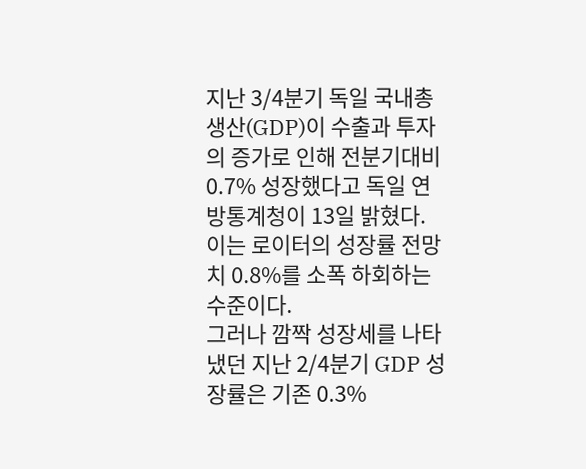지난 3/4분기 독일 국내총생산(GDP)이 수출과 투자의 증가로 인해 전분기대비 0.7% 성장했다고 독일 연방통계청이 13일 밝혔다.
이는 로이터의 성장률 전망치 0.8%를 소폭 하회하는 수준이다.
그러나 깜짝 성장세를 나타냈던 지난 2/4분기 GDP 성장률은 기존 0.3%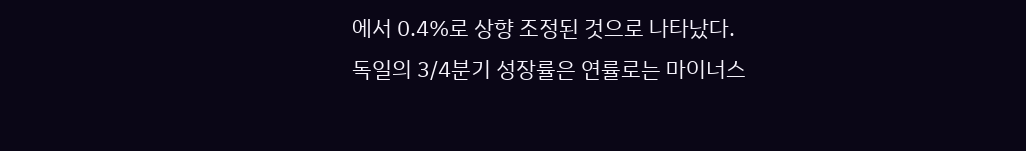에서 0.4%로 상향 조정된 것으로 나타났다.
독일의 3/4분기 성장률은 연률로는 마이너스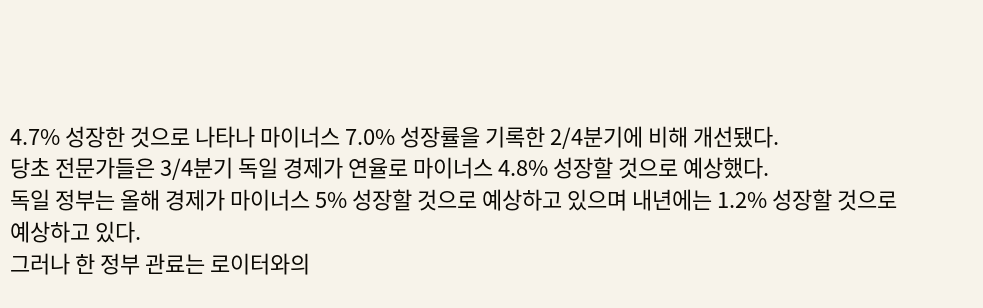4.7% 성장한 것으로 나타나 마이너스 7.0% 성장률을 기록한 2/4분기에 비해 개선됐다.
당초 전문가들은 3/4분기 독일 경제가 연율로 마이너스 4.8% 성장할 것으로 예상했다.
독일 정부는 올해 경제가 마이너스 5% 성장할 것으로 예상하고 있으며 내년에는 1.2% 성장할 것으로 예상하고 있다.
그러나 한 정부 관료는 로이터와의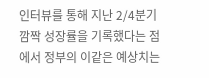인터뷰를 통해 지난 2/4분기 깜짝 성장률을 기록했다는 점에서 정부의 이같은 예상치는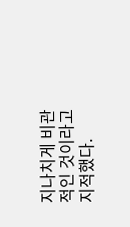지나치게 비관적인 것이라고 지적했다.